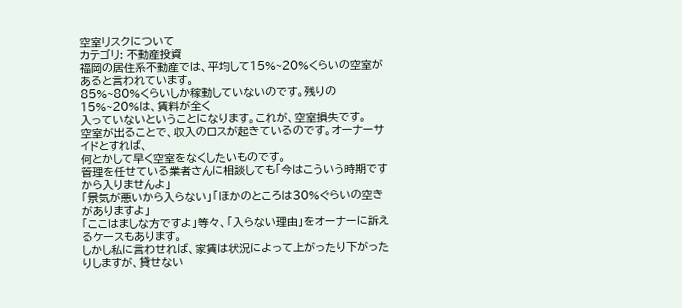空室リスクについて
カテゴリ: 不動産投資
福岡の居住系不動産では、平均して15%~20%くらいの空室があると言われています。
85%~80%くらいしか稼動していないのです。残りの15%~20%は、賃料が全く
入っていないということになります。これが、空室損失です。
空室が出ることで、収入のロスが起きているのです。オーナーサイドとすれば、
何とかして早く空室をなくしたいものです。
管理を任せている業者さんに相談しても「今はこういう時期ですから入りませんよ」
「景気が悪いから入らない」「ほかのところは30%ぐらいの空きがありますよ」
「ここはましな方ですよ」等々、「入らない理由」をオーナーに訴えるケースもあります。
しかし私に言わせれば、家賃は状況によって上がったり下がったりしますが、貸せない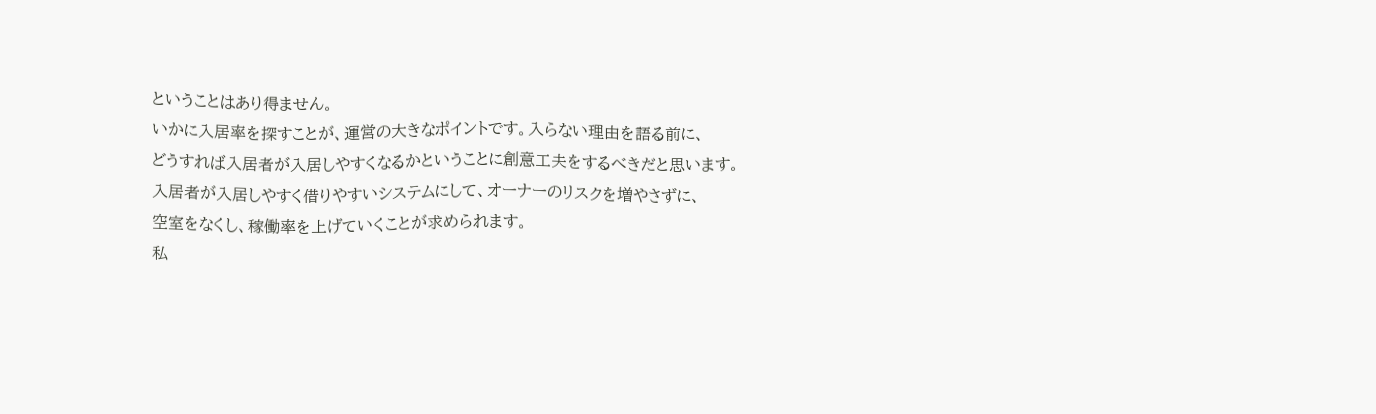ということはあり得ません。
いかに入居率を探すことが、運営の大きなポイントです。入らない理由を語る前に、
どうすれば入居者が入居しやすくなるかということに創意工夫をするべきだと思います。
入居者が入居しやすく借りやすいシステムにして、オーナーのリスクを増やさずに、
空室をなくし、稼働率を上げていくことが求められます。
私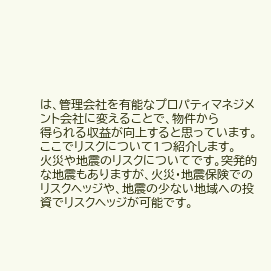は、管理会社を有能なプロパティマネジメント会社に変えることで、物件から
得られる収益が向上すると思っています。
ここでリスクについて1つ紹介します。
火災や地震のリスクについてです。突発的な地震もありますが、火災・地震保険での
リスクヘッジや、地震の少ない地域への投資でリスクヘッジが可能です。